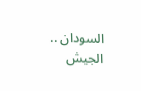السودان .. الجيش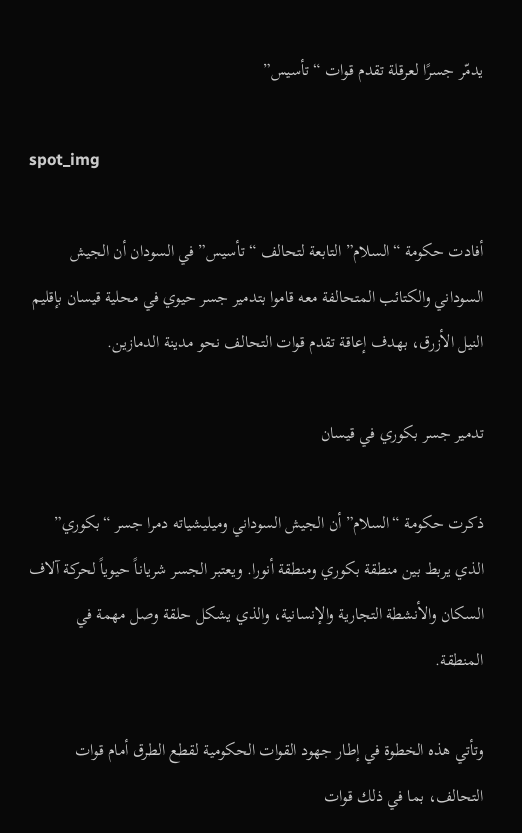يدمّر جسرًا لعرقلة تقدم قوات “تأسيس”

spot_img

أفادت حكومة “السلام” التابعة لتحالف “تأسيس” في السودان أن الجيش السوداني والكتائب المتحالفة معه قاموا بتدمير جسر حيوي في محلية قيسان بإقليم النيل الأزرق، بهدف إعاقة تقدم قوات التحالف نحو مدينة الدمازين.

تدمير جسر بكوري في قيسان

ذكرت حكومة “السلام” أن الجيش السوداني وميليشياته دمرا جسر “بكوري” الذي يربط بين منطقة بكوري ومنطقة أنورا. ويعتبر الجسر شرياناً حيوياً لحركة آلاف السكان والأنشطة التجارية والإنسانية، والذي يشكل حلقة وصل مهمة في المنطقة.

وتأتي هذه الخطوة في إطار جهود القوات الحكومية لقطع الطرق أمام قوات التحالف، بما في ذلك قوات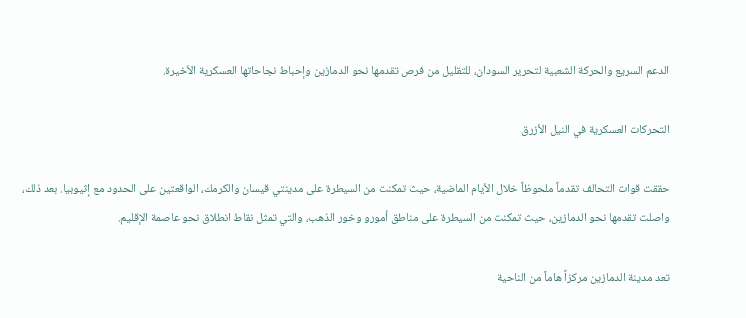الدعم السريع والحركة الشعبية لتحرير السودان، للتقليل من فرص تقدمها نحو الدمازين وإحباط نجاحاتها العسكرية الأخيرة.

التحركات العسكرية في النيل الأزرق

حققت قوات التحالف تقدماً ملحوظاً خلال الأيام الماضية، حيث تمكنت من السيطرة على مدينتي قيسان والكرمك، الواقعتين على الحدود مع إثيوبيا. بعد ذلك، واصلت تقدمها نحو الدمازين، حيث تمكنت من السيطرة على مناطق أمورو وخور الذهب، والتي تمثل نقاط انطلاق نحو عاصمة الإقليم.

تعد مدينة الدمازين مركزاً هاماً من الناحية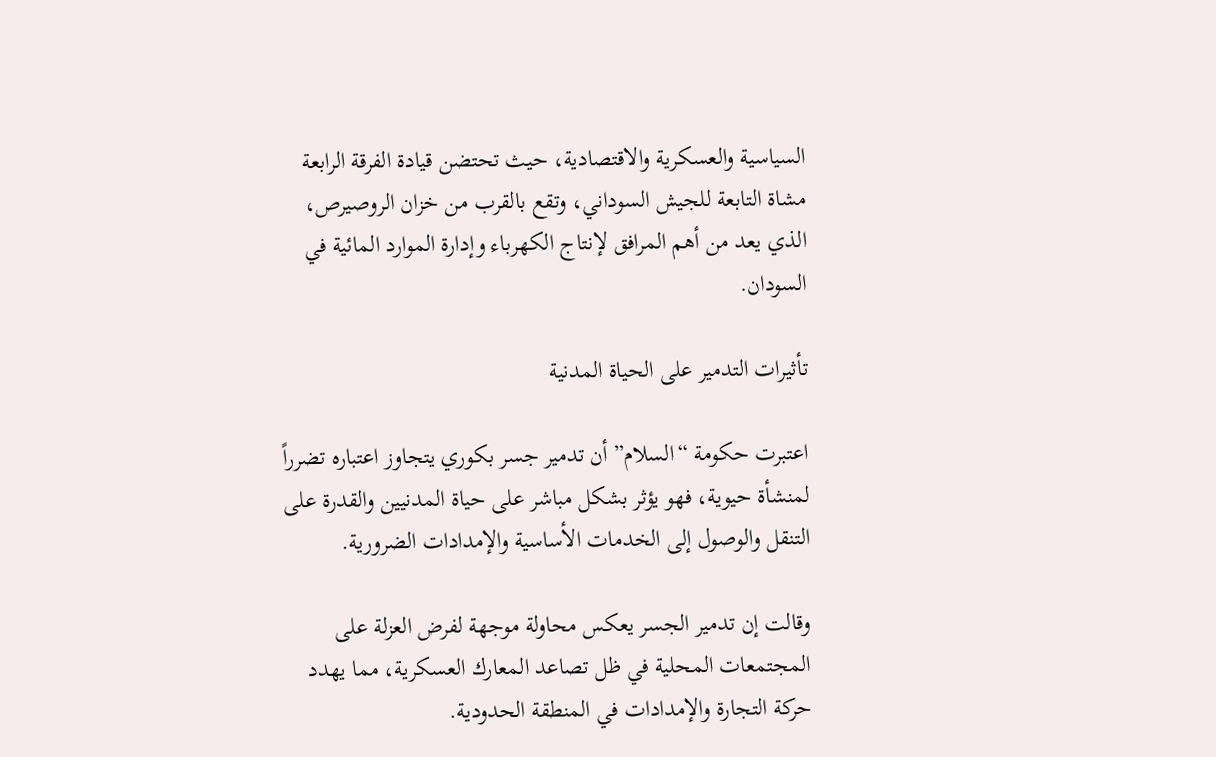السياسية والعسكرية والاقتصادية، حيث تحتضن قيادة الفرقة الرابعة مشاة التابعة للجيش السوداني، وتقع بالقرب من خزان الروصيرص، الذي يعد من أهم المرافق لإنتاج الكهرباء وإدارة الموارد المائية في السودان.

تأثيرات التدمير على الحياة المدنية

اعتبرت حكومة “السلام” أن تدمير جسر بكوري يتجاوز اعتباره تضرراً لمنشأة حيوية، فهو يؤثر بشكل مباشر على حياة المدنيين والقدرة على التنقل والوصول إلى الخدمات الأساسية والإمدادات الضرورية.

وقالت إن تدمير الجسر يعكس محاولة موجهة لفرض العزلة على المجتمعات المحلية في ظل تصاعد المعارك العسكرية، مما يهدد حركة التجارة والإمدادات في المنطقة الحدودية.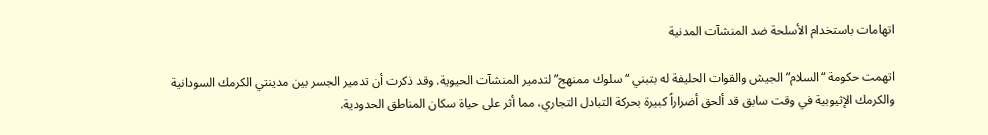اتهامات باستخدام الأسلحة ضد المنشآت المدنية

اتهمت حكومة “السلام” الجيش والقوات الحليفة له بتبني “سلوك ممنهج” لتدمير المنشآت الحيوية. وقد ذكرت أن تدمير الجسر بين مدينتي الكرمك السودانية والكرمك الإثيوبية في وقت سابق قد ألحق أضراراً كبيرة بحركة التبادل التجاري، مما أثر على حياة سكان المناطق الحدودية.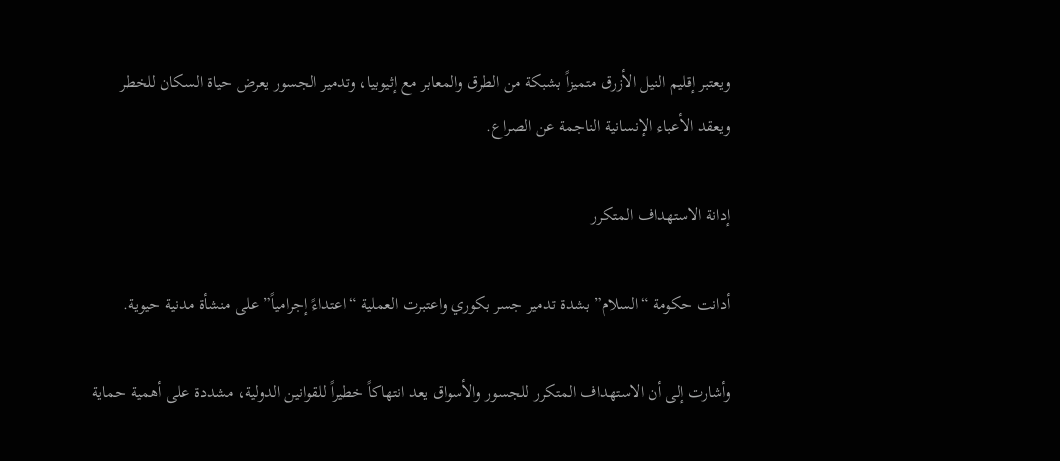ويعتبر إقليم النيل الأزرق متميزاً بشبكة من الطرق والمعابر مع إثيوبيا، وتدمير الجسور يعرض حياة السكان للخطر ويعقد الأعباء الإنسانية الناجمة عن الصراع.

إدانة الاستهداف المتكرر

أدانت حكومة “السلام” بشدة تدمير جسر بكوري واعتبرت العملية “اعتداءً إجرامياً” على منشأة مدنية حيوية.

وأشارت إلى أن الاستهداف المتكرر للجسور والأسواق يعد انتهاكاً خطيراً للقوانين الدولية، مشددة على أهمية حماية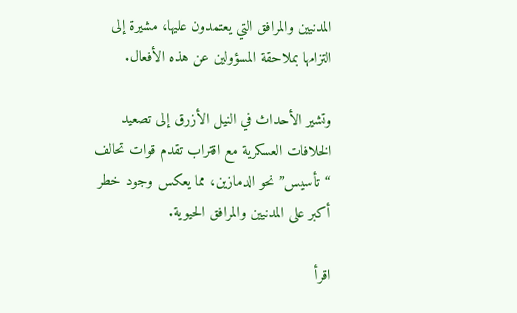المدنيين والمرافق التي يعتمدون عليها، مشيرة إلى التزامها بملاحقة المسؤولين عن هذه الأفعال.

وتشير الأحداث في النيل الأزرق إلى تصعيد الخلافات العسكرية مع اقتراب تقدم قوات تحالف “تأسيس” نحو الدمازين، مما يعكس وجود خطر أكبر على المدنيين والمرافق الحيوية.

اقرأ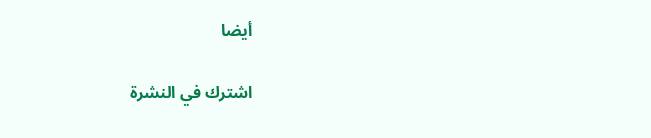أيضا

اشترك في النشرة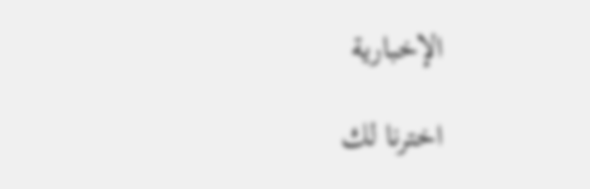الإخبارية

اخترنا لك